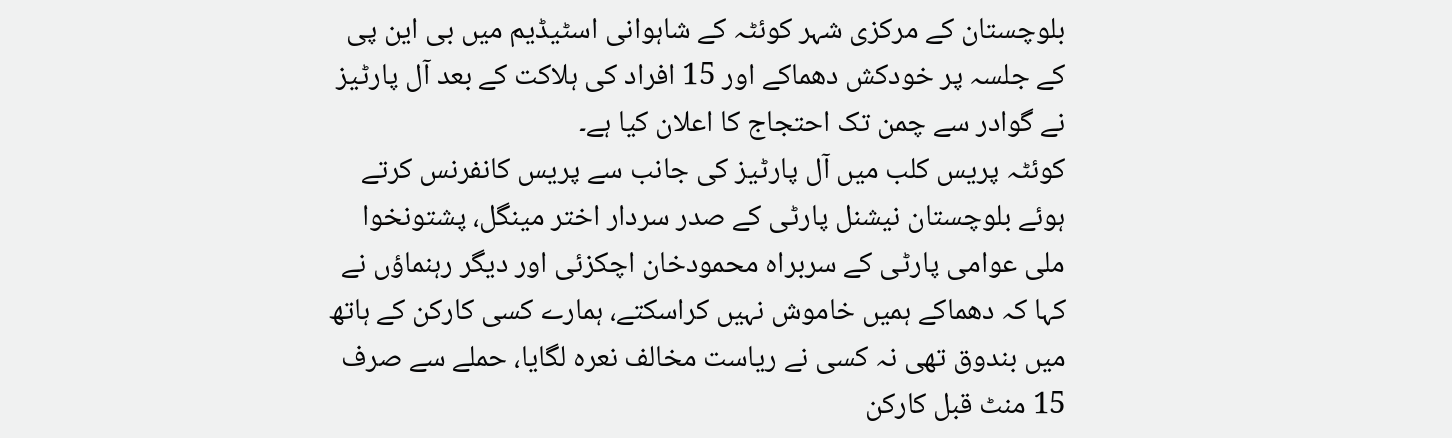بلوچستان کے مرکزی شہر کوئٹہ کے شاہوانی اسٹیڈیم میں بی این پی کے جلسہ پر خودکش دھماکے اور 15 افراد کی ہلاکت کے بعد آل پارٹیز نے گوادر سے چمن تک احتجاج کا اعلان کیا ہے۔
کوئٹہ پریس کلب میں آل پارٹیز کی جانب سے پریس کانفرنس کرتے ہوئے بلوچستان نیشنل پارٹی کے صدر سردار اختر مینگل، پشتونخوا ملی عوامی پارٹی کے سربراہ محمودخان اچکزئی اور دیگر رہنماؤں نے کہا کہ دھماکے ہمیں خاموش نہیں کراسکتے، ہمارے کسی کارکن کے ہاتھ میں بندوق تھی نہ کسی نے ریاست مخالف نعرہ لگایا، حملے سے صرف 15 منٹ قبل کارکن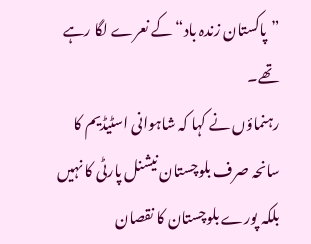”پاکستان زندہ باد“ کے نعرے لگا رہے تھے۔
رہنماؤں نے کہا کہ شاہوانی اسٹیڈیم کا سانحہ صرف بلوچستان نیشنل پارٹی کا نہیں بلکہ پورے بلوچستان کا نقصان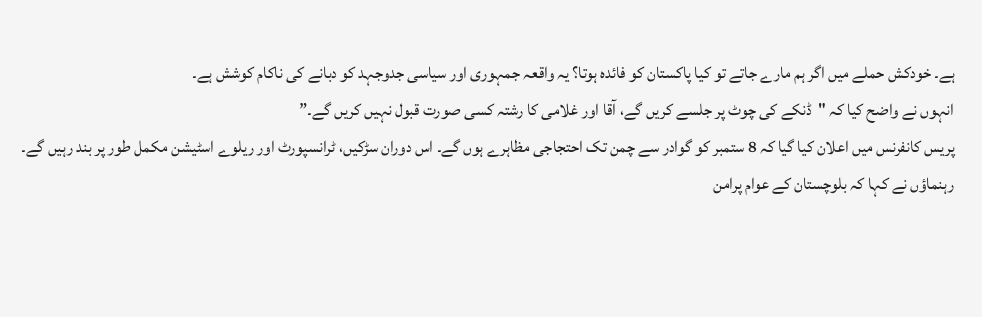ہے۔ خودکش حملے میں اگر ہم مارے جاتے تو کیا پاکستان کو فائدہ ہوتا؟ یہ واقعہ جمہوری اور سیاسی جدوجہد کو دبانے کی ناکام کوشش ہے۔
انہوں نے واضح کیا کہ "ڈنکے کی چوٹ پر جلسے کریں گے، آقا اور غلامی کا رشتہ کسی صورت قبول نہیں کریں گے۔”
پریس کانفرنس میں اعلان کیا گیا کہ 8 ستمبر کو گوادر سے چمن تک احتجاجی مظاہرے ہوں گے۔ اس دوران سڑکیں، ٹرانسپورٹ اور ریلوے اسٹیشن مکمل طور پر بند رہیں گے۔
رہنماؤں نے کہا کہ بلوچستان کے عوام پرامن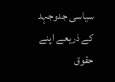سیاسی جدوجہد کے ذریعے اپنے حقوق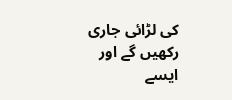کی لڑائی جاری رکھیں گے اور ایسے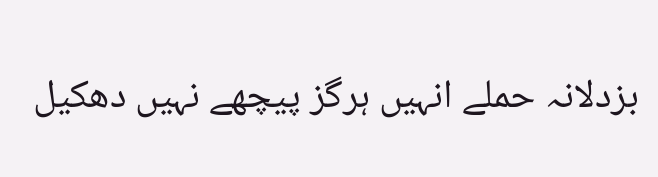بزدلانہ حملے انہیں ہرگز پیچھے نہیں دھکیل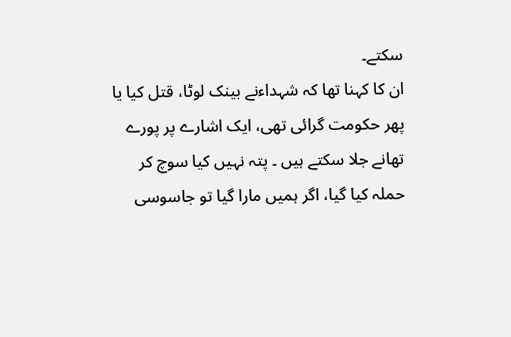سکتے۔
ان کا کہنا تھا کہ شہداءنے بینک لوٹا، قتل کیا یا پھر حکومت گرائی تھی، ایک اشارے پر پورے تھانے جلا سکتے ہیں ۔ پتہ نہیں کیا سوچ کر حملہ کیا گیا، اگر ہمیں مارا گیا تو جاسوسی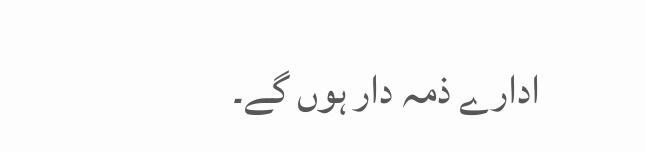ادارے ذمہ دار ہوں گے۔